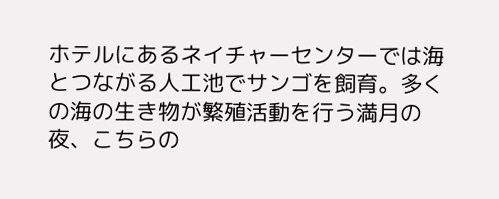ホテルにあるネイチャーセンターでは海とつながる人工池でサンゴを飼育。多くの海の生き物が繁殖活動を行う満月の夜、こちらの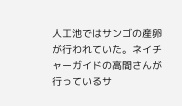人工池ではサンゴの産卵が行われていた。ネイチャーガイドの高間さんが行っているサ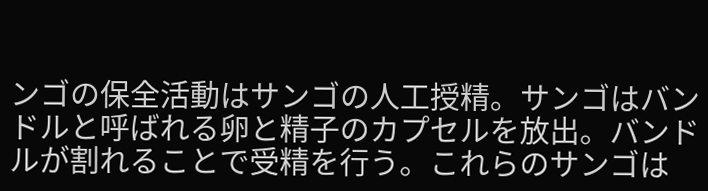ンゴの保全活動はサンゴの人工授精。サンゴはバンドルと呼ばれる卵と精子のカプセルを放出。バンドルが割れることで受精を行う。これらのサンゴは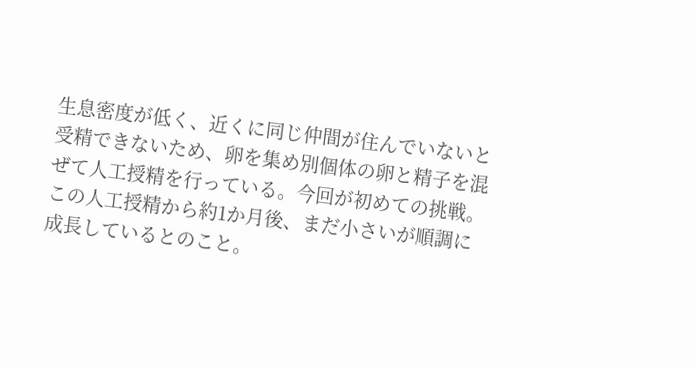生息密度が低く、近くに同じ仲間が住んでいないと受精できないため、卵を集め別個体の卵と精子を混ぜて人工授精を行っている。今回が初めての挑戦。この人工授精から約1か月後、まだ小さいが順調に成長しているとのこと。